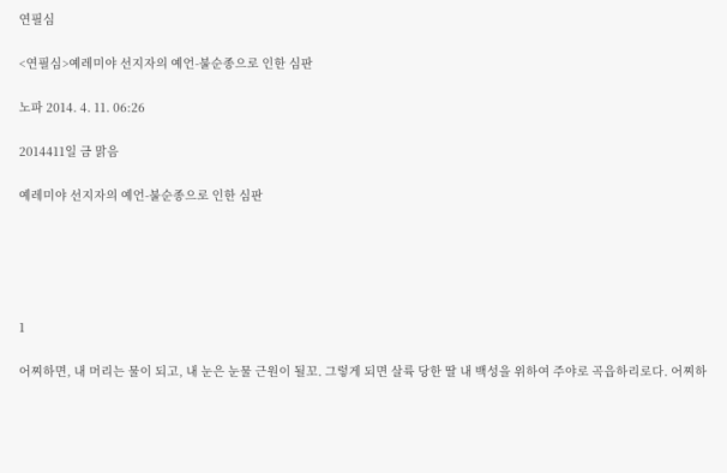연필심

<연필심>예레미야 선지자의 예언-불순종으로 인한 심판

노파 2014. 4. 11. 06:26

2014411일 금 맑음

예레미야 선지자의 예언-불순종으로 인한 심판





1

어찌하면, 내 머리는 물이 되고, 내 눈은 눈물 근원이 될꼬. 그렇게 되면 살륙 당한 딸 내 백성을 위하여 주야로 곡읍하리로다. 어찌하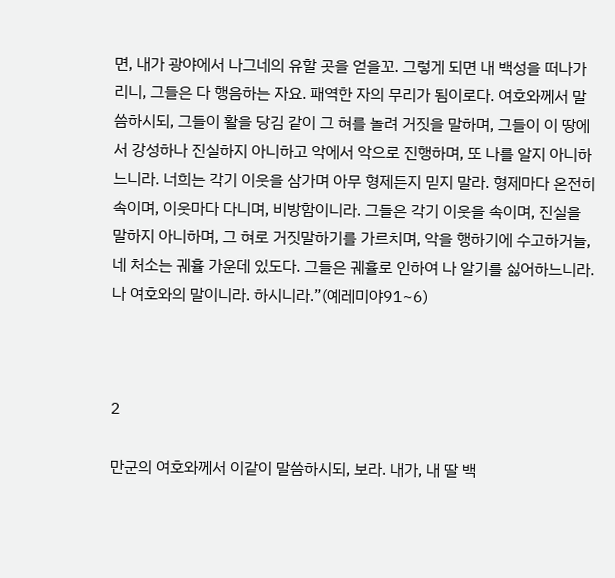면, 내가 광야에서 나그네의 유할 곳을 얻을꼬. 그렇게 되면 내 백성을 떠나가리니, 그들은 다 행음하는 자요. 패역한 자의 무리가 됨이로다. 여호와께서 말씀하시되, 그들이 활을 당김 같이 그 혀를 놀려 거짓을 말하며, 그들이 이 땅에서 강성하나 진실하지 아니하고 악에서 악으로 진행하며, 또 나를 알지 아니하느니라. 너희는 각기 이웃을 삼가며 아무 형제든지 믿지 말라. 형제마다 온전히 속이며, 이웃마다 다니며, 비방함이니라. 그들은 각기 이웃을 속이며, 진실을 말하지 아니하며, 그 혀로 거짓말하기를 가르치며, 악을 행하기에 수고하거늘, 네 처소는 궤휼 가운데 있도다. 그들은 궤휼로 인하여 나 알기를 싫어하느니라. 나 여호와의 말이니라. 하시니라.”(예레미야91~6)



2

만군의 여호와께서 이같이 말씀하시되, 보라. 내가, 내 딸 백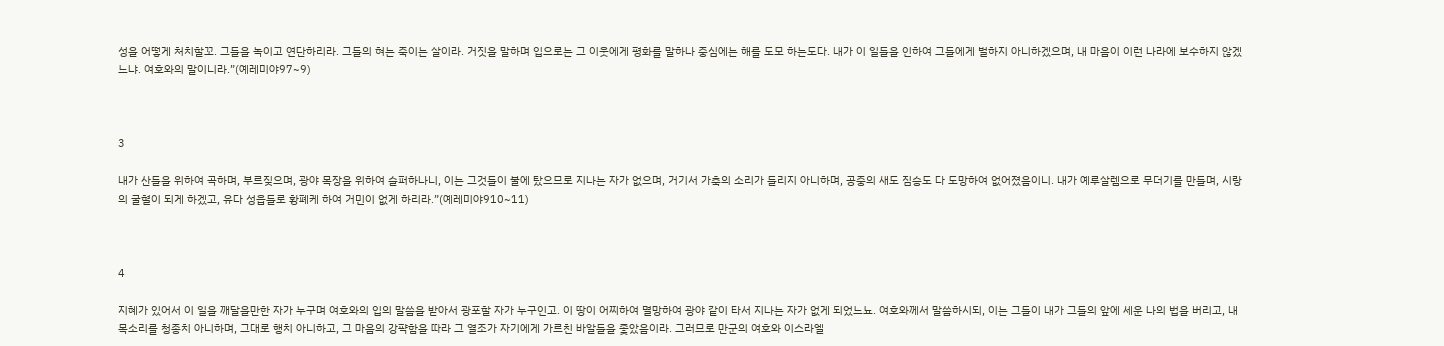성을 어떻게 처치할꼬. 그들을 녹이고 연단하리라. 그들의 혀는 죽이는 살이라. 거짓을 말하며 입으로는 그 이웃에게 평화를 말하나 중심에는 해를 도모 하는도다. 내가 이 일들을 인하여 그들에게 벌하지 아니하겠으며, 내 마음이 이런 나라에 보수하지 않겠느냐. 여호와의 말이니라.”(예레미야97~9)



3

내가 산들을 위하여 곡하며, 부르짖으며, 광야 목장을 위하여 슬퍼하나니, 이는 그것들이 불에 탔으므로 지나는 자가 없으며, 거기서 가축의 소리가 들리지 아니하며, 공중의 새도 짐승도 다 도망하여 없어졌음이니. 내가 예루살렘으로 무더기를 만들며, 시랑의 굴혈이 되게 하겠고, 유다 성읍들로 황폐케 하여 거민이 없게 하리라.”(예레미야910~11)



4

지혜가 있어서 이 일을 깨달을만한 자가 누구며 여호와의 입의 말씀을 받아서 광포할 자가 누구인고. 이 땅이 어찌하여 멸망하여 광야 같이 타서 지나는 자가 없게 되었느뇨. 여호와께서 말씀하시되, 이는 그들이 내가 그들의 앞에 세운 나의 법을 버리고, 내 목소리를 청종치 아니하며, 그대로 행치 아니하고, 그 마음의 강퍅함을 따라 그 열조가 자기에게 가르친 바알들을 좇았음이라. 그러므로 만군의 여호와 이스라엘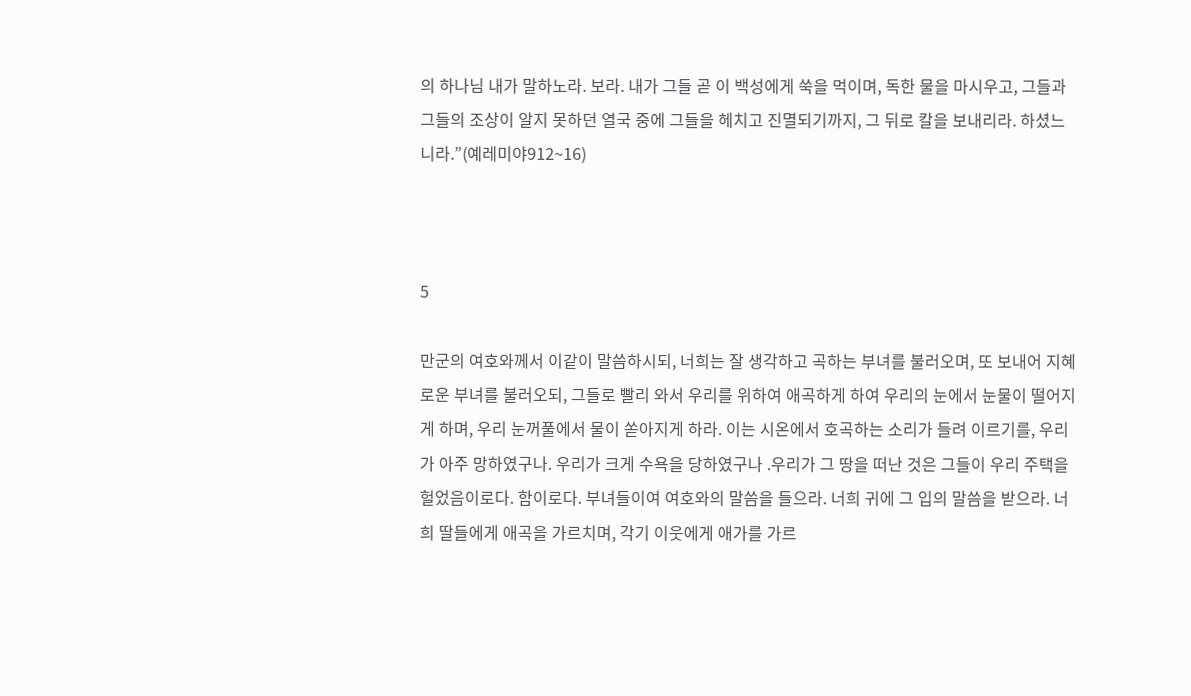의 하나님 내가 말하노라. 보라. 내가 그들 곧 이 백성에게 쑥을 먹이며, 독한 물을 마시우고, 그들과 그들의 조상이 알지 못하던 열국 중에 그들을 헤치고 진멸되기까지, 그 뒤로 칼을 보내리라. 하셨느니라.”(예레미야912~16)



5

만군의 여호와께서 이같이 말씀하시되, 너희는 잘 생각하고 곡하는 부녀를 불러오며, 또 보내어 지혜로운 부녀를 불러오되, 그들로 빨리 와서 우리를 위하여 애곡하게 하여 우리의 눈에서 눈물이 떨어지게 하며, 우리 눈꺼풀에서 물이 쏟아지게 하라. 이는 시온에서 호곡하는 소리가 들려 이르기를, 우리가 아주 망하였구나. 우리가 크게 수욕을 당하였구나 .우리가 그 땅을 떠난 것은 그들이 우리 주택을 헐었음이로다. 함이로다. 부녀들이여 여호와의 말씀을 들으라. 너희 귀에 그 입의 말씀을 받으라. 너희 딸들에게 애곡을 가르치며, 각기 이웃에게 애가를 가르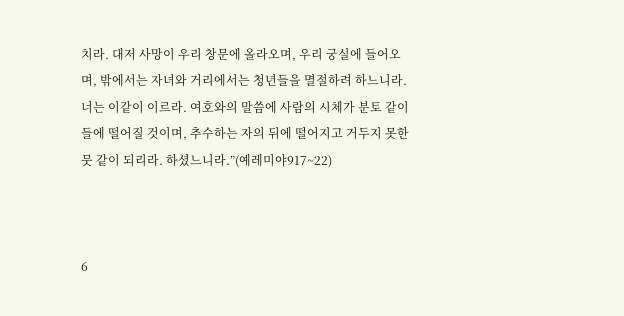치라. 대저 사망이 우리 창문에 올라오며, 우리 궁실에 들어오며, 밖에서는 자녀와 거리에서는 청년들을 멸절하려 하느니라. 너는 이같이 이르라. 여호와의 말씀에 사람의 시체가 분토 같이 들에 떨어질 것이며, 추수하는 자의 뒤에 떨어지고 거두지 못한 뭇 같이 되리라. 하셨느니라.”(예레미야917~22)



6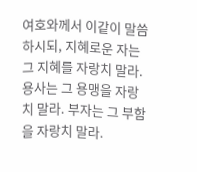여호와께서 이같이 말씀하시되, 지혜로운 자는 그 지혜를 자랑치 말라. 용사는 그 용맹을 자랑치 말라. 부자는 그 부함을 자랑치 말라.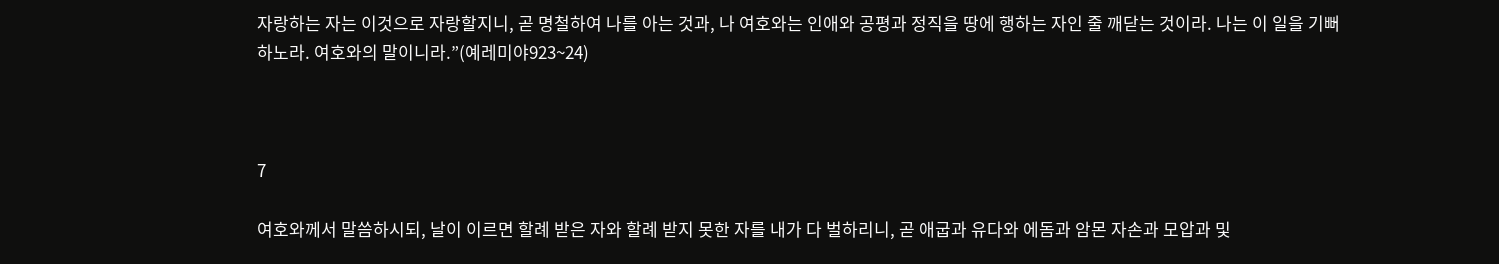자랑하는 자는 이것으로 자랑할지니, 곧 명철하여 나를 아는 것과, 나 여호와는 인애와 공평과 정직을 땅에 행하는 자인 줄 깨닫는 것이라. 나는 이 일을 기뻐하노라. 여호와의 말이니라.”(예레미야923~24)



7

여호와께서 말씀하시되, 날이 이르면 할례 받은 자와 할례 받지 못한 자를 내가 다 벌하리니, 곧 애굽과 유다와 에돔과 암몬 자손과 모압과 및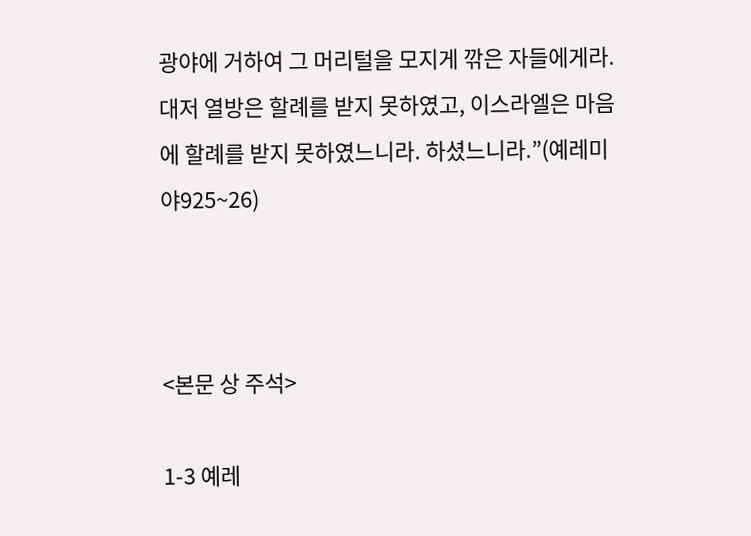광야에 거하여 그 머리털을 모지게 깎은 자들에게라. 대저 열방은 할례를 받지 못하였고, 이스라엘은 마음에 할례를 받지 못하였느니라. 하셨느니라.”(예레미야925~26)



<본문 상 주석>

1-3 예레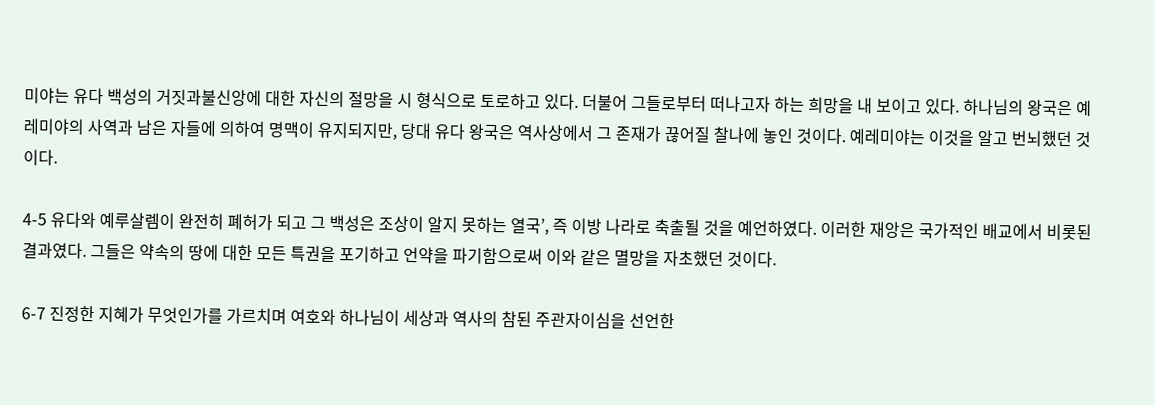미야는 유다 백성의 거짓과불신앙에 대한 자신의 절망을 시 형식으로 토로하고 있다. 더불어 그들로부터 떠나고자 하는 희망을 내 보이고 있다. 하나님의 왕국은 예레미야의 사역과 남은 자들에 의하여 명맥이 유지되지만, 당대 유다 왕국은 역사상에서 그 존재가 끊어질 찰나에 놓인 것이다. 예레미야는 이것을 알고 번뇌했던 것이다.

4-5 유다와 예루살렘이 완전히 폐허가 되고 그 백성은 조상이 알지 못하는 열국’, 즉 이방 나라로 축출될 것을 예언하였다. 이러한 재앙은 국가적인 배교에서 비롯된 결과였다. 그들은 약속의 땅에 대한 모든 특권을 포기하고 언약을 파기함으로써 이와 같은 멸망을 자초했던 것이다.

6-7 진정한 지혜가 무엇인가를 가르치며 여호와 하나님이 세상과 역사의 참된 주관자이심을 선언한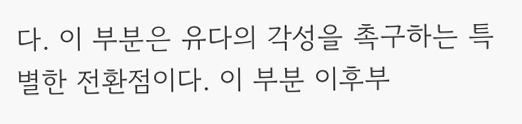다. 이 부분은 유다의 각성을 촉구하는 특별한 전환점이다. 이 부분 이후부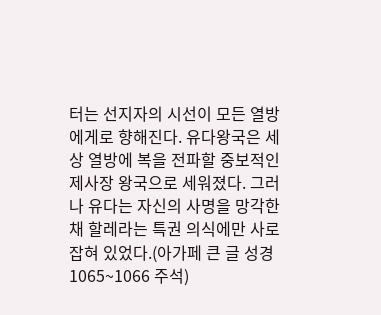터는 선지자의 시선이 모든 열방에게로 향해진다. 유다왕국은 세상 열방에 복을 전파할 중보적인 제사장 왕국으로 세워졌다. 그러나 유다는 자신의 사명을 망각한 채 할레라는 특권 의식에만 사로잡혀 있었다.(아가페 큰 글 성경 1065~1066 주석)